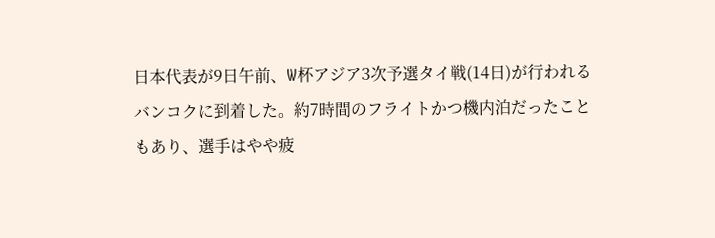日本代表が9日午前、W杯アジア3次予選タイ戦(14日)が行われるバンコクに到着した。約7時間のフライトかつ機内泊だったこともあり、選手はやや疲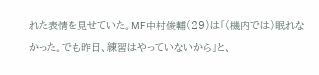れた表情を見せていた。MF中村俊輔(29)は「(機内では)眠れなかった。でも昨日、練習はやっていないから」と、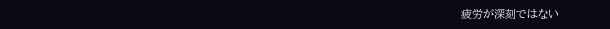疲労が深刻ではない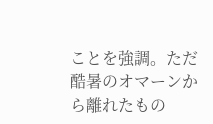ことを強調。ただ酷暑のオマーンから離れたもの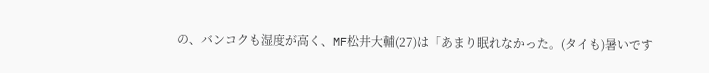の、バンコクも湿度が高く、MF松井大輔(27)は「あまり眠れなかった。(タイも)暑いです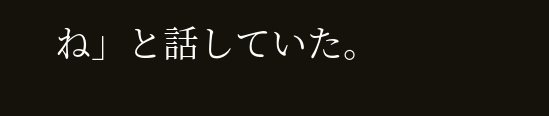ね」と話していた。